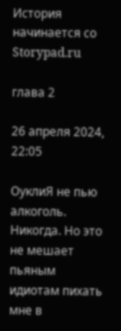История начинается со Storypad.ru

глава 2

26 апреля 2024, 22:05

ОуклиЯ не пью алкоголь. Никогда. Но это не мешает пьяным идиотам пихать мне в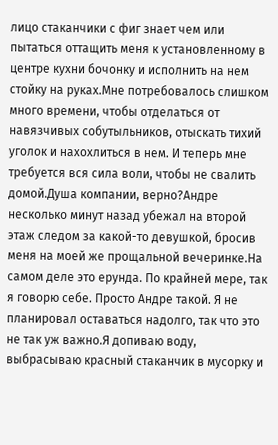лицо стаканчики с фиг знает чем или пытаться оттащить меня к установленному в центре кухни бочонку и исполнить на нем стойку на руках.Мне потребовалось слишком много времени, чтобы отделаться от навязчивых собутыльников, отыскать тихий уголок и нахохлиться в нем. И теперь мне требуется вся сила воли, чтобы не свалить домой.Душа компании, верно?Андре несколько минут назад убежал на второй этаж следом за какой-то девушкой, бросив меня на моей же прощальной вечеринке.На самом деле это ерунда. По крайней мере, так я говорю себе. Просто Андре такой. Я не планировал оставаться надолго, так что это не так уж важно.Я допиваю воду, выбрасываю красный стаканчик в мусорку и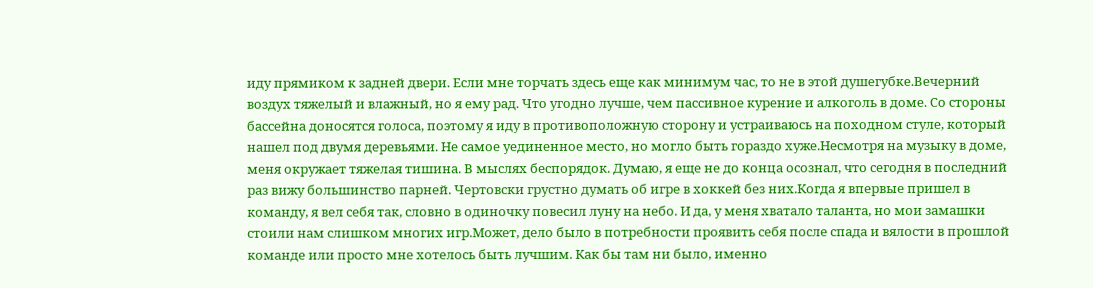иду прямиком к задней двери. Если мне торчать здесь еще как минимум час, то не в этой душегубке.Вечерний воздух тяжелый и влажный, но я ему рад. Что угодно лучше, чем пассивное курение и алкоголь в доме. Со стороны бассейна доносятся голоса, поэтому я иду в противоположную сторону и устраиваюсь на походном стуле, который нашел под двумя деревьями. Не самое уединенное место, но могло быть гораздо хуже.Несмотря на музыку в доме, меня окружает тяжелая тишина. В мыслях беспорядок. Думаю, я еще не до конца осознал, что сегодня в последний раз вижу большинство парней. Чертовски грустно думать об игре в хоккей без них.Когда я впервые пришел в команду, я вел себя так, словно в одиночку повесил луну на небо. И да, у меня хватало таланта, но мои замашки стоили нам слишком многих игр.Может, дело было в потребности проявить себя после спада и вялости в прошлой команде или просто мне хотелось быть лучшим. Как бы там ни было, именно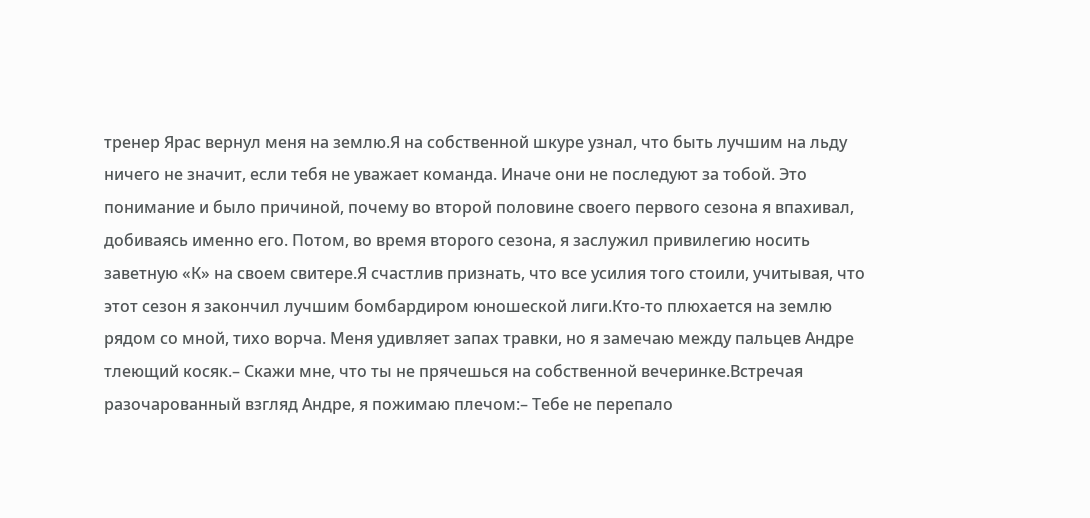тренер Ярас вернул меня на землю.Я на собственной шкуре узнал, что быть лучшим на льду ничего не значит, если тебя не уважает команда. Иначе они не последуют за тобой. Это понимание и было причиной, почему во второй половине своего первого сезона я впахивал, добиваясь именно его. Потом, во время второго сезона, я заслужил привилегию носить заветную «К» на своем свитере.Я счастлив признать, что все усилия того стоили, учитывая, что этот сезон я закончил лучшим бомбардиром юношеской лиги.Кто-то плюхается на землю рядом со мной, тихо ворча. Меня удивляет запах травки, но я замечаю между пальцев Андре тлеющий косяк.– Скажи мне, что ты не прячешься на собственной вечеринке.Встречая разочарованный взгляд Андре, я пожимаю плечом:– Тебе не перепало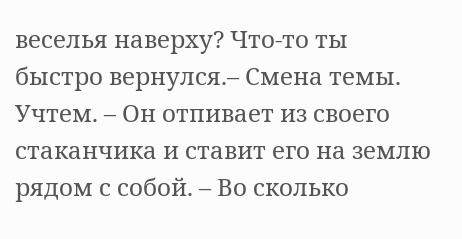веселья наверху? Что-то ты быстро вернулся.– Смена темы. Учтем. – Он отпивает из своего стаканчика и ставит его на землю рядом с собой. – Во сколько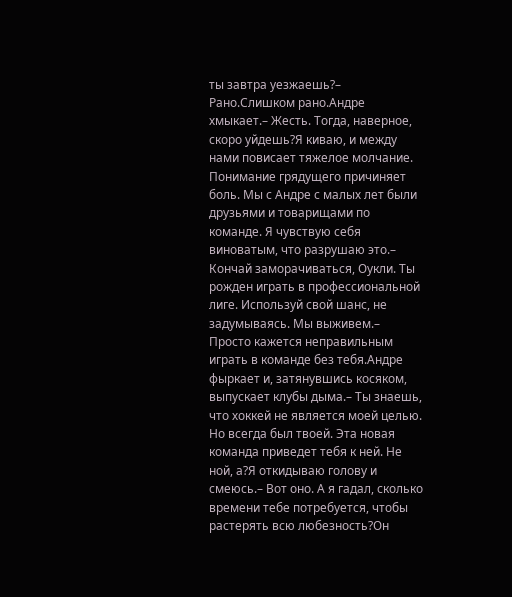ты завтра уезжаешь?– Рано.Слишком рано.Андре хмыкает.– Жесть. Тогда, наверное, скоро уйдешь?Я киваю, и между нами повисает тяжелое молчание. Понимание грядущего причиняет боль. Мы с Андре с малых лет были друзьями и товарищами по команде. Я чувствую себя виноватым, что разрушаю это.– Кончай заморачиваться, Оукли. Ты рожден играть в профессиональной лиге. Используй свой шанс, не задумываясь. Мы выживем.– Просто кажется неправильным играть в команде без тебя.Андре фыркает и, затянувшись косяком, выпускает клубы дыма.– Ты знаешь, что хоккей не является моей целью. Но всегда был твоей. Эта новая команда приведет тебя к ней. Не ной, а?Я откидываю голову и смеюсь.– Вот оно. А я гадал, сколько времени тебе потребуется, чтобы растерять всю любезность?Он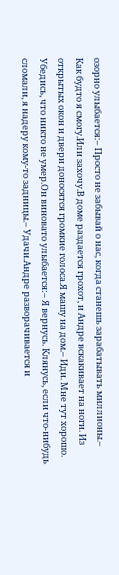озорно улыбается:– Просто не забывай о нас, когда станешь зарабатывать миллионы.– Как будто я смогу.Или захочу.В доме раздается грохот, и Андре вскакивает на ноги. Из открытых окон и двери доносятся громкие голоса.Я машу на дом.– Иди. Мне тут хорошо. Убедись, что никто не умер.Он виновато улыбается:– Я вернусь. Клянусь, если что-нибудь сломали, я надеру кому-то задницы.– Удачи.Андре разворачивается и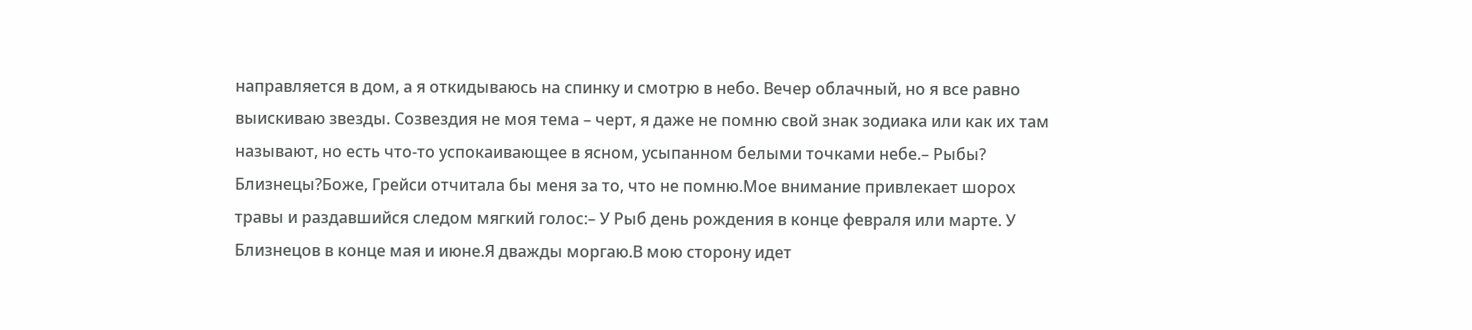направляется в дом, а я откидываюсь на спинку и смотрю в небо. Вечер облачный, но я все равно выискиваю звезды. Созвездия не моя тема – черт, я даже не помню свой знак зодиака или как их там называют, но есть что-то успокаивающее в ясном, усыпанном белыми точками небе.– Рыбы? Близнецы?Боже, Грейси отчитала бы меня за то, что не помню.Мое внимание привлекает шорох травы и раздавшийся следом мягкий голос:– У Рыб день рождения в конце февраля или марте. У Близнецов в конце мая и июне.Я дважды моргаю.В мою сторону идет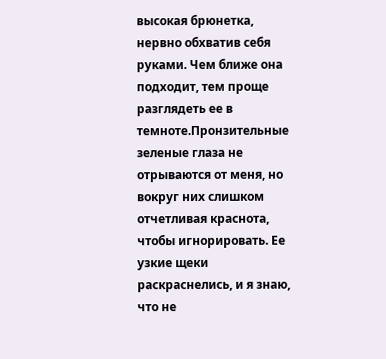высокая брюнетка, нервно обхватив себя руками. Чем ближе она подходит, тем проще разглядеть ее в темноте.Пронзительные зеленые глаза не отрываются от меня, но вокруг них слишком отчетливая краснота, чтобы игнорировать. Ее узкие щеки раскраснелись, и я знаю, что не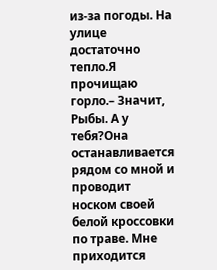из-за погоды. На улице достаточно тепло.Я прочищаю горло.– Значит, Рыбы. А у тебя?Она останавливается рядом со мной и проводит носком своей белой кроссовки по траве. Мне приходится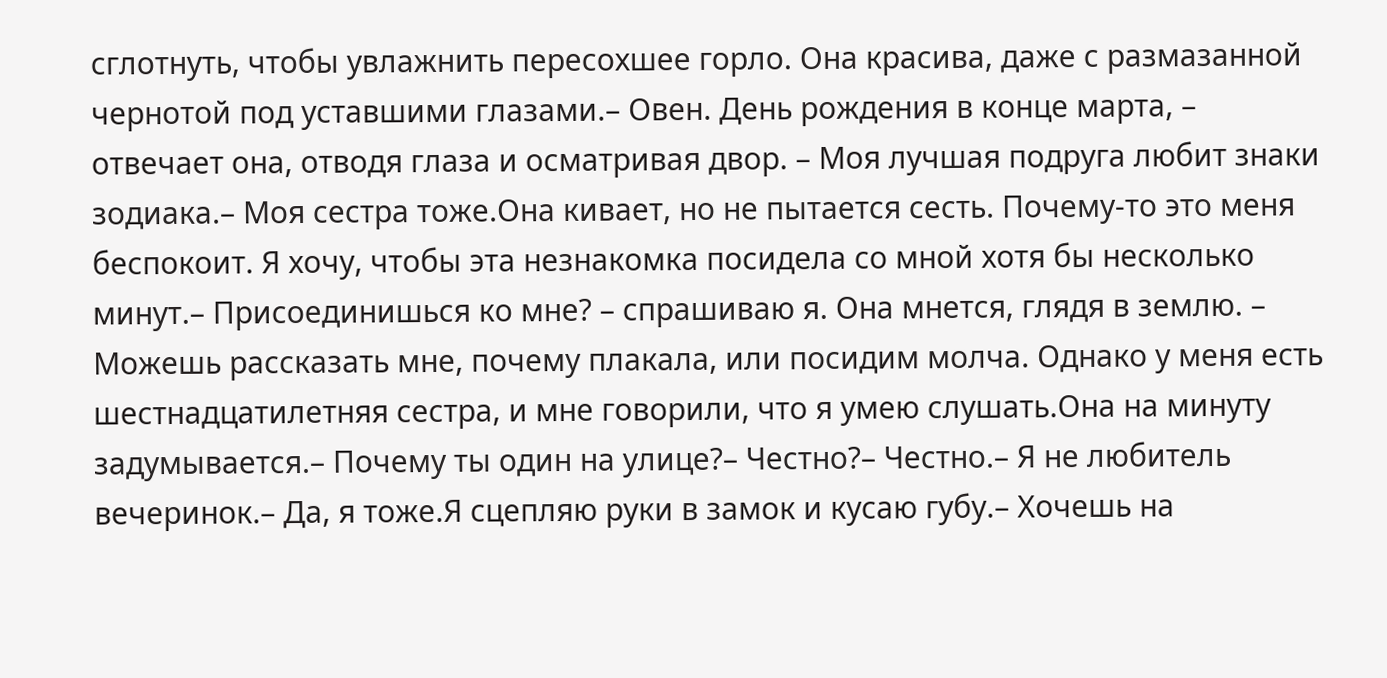сглотнуть, чтобы увлажнить пересохшее горло. Она красива, даже с размазанной чернотой под уставшими глазами.– Овен. День рождения в конце марта, – отвечает она, отводя глаза и осматривая двор. – Моя лучшая подруга любит знаки зодиака.– Моя сестра тоже.Она кивает, но не пытается сесть. Почему-то это меня беспокоит. Я хочу, чтобы эта незнакомка посидела со мной хотя бы несколько минут.– Присоединишься ко мне? – спрашиваю я. Она мнется, глядя в землю. – Можешь рассказать мне, почему плакала, или посидим молча. Однако у меня есть шестнадцатилетняя сестра, и мне говорили, что я умею слушать.Она на минуту задумывается.– Почему ты один на улице?– Честно?– Честно.– Я не любитель вечеринок.– Да, я тоже.Я сцепляю руки в замок и кусаю губу.– Хочешь на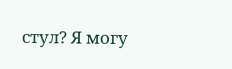стул? Я могу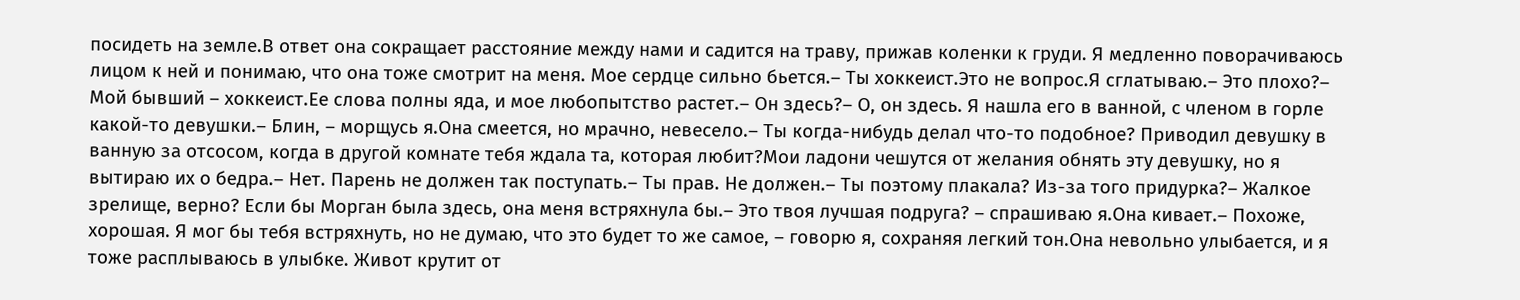посидеть на земле.В ответ она сокращает расстояние между нами и садится на траву, прижав коленки к груди. Я медленно поворачиваюсь лицом к ней и понимаю, что она тоже смотрит на меня. Мое сердце сильно бьется.– Ты хоккеист.Это не вопрос.Я сглатываю.– Это плохо?– Мой бывший – хоккеист.Ее слова полны яда, и мое любопытство растет.– Он здесь?– О, он здесь. Я нашла его в ванной, с членом в горле какой-то девушки.– Блин, – морщусь я.Она смеется, но мрачно, невесело.– Ты когда-нибудь делал что-то подобное? Приводил девушку в ванную за отсосом, когда в другой комнате тебя ждала та, которая любит?Мои ладони чешутся от желания обнять эту девушку, но я вытираю их о бедра.– Нет. Парень не должен так поступать.– Ты прав. Не должен.– Ты поэтому плакала? Из-за того придурка?– Жалкое зрелище, верно? Если бы Морган была здесь, она меня встряхнула бы.– Это твоя лучшая подруга? – спрашиваю я.Она кивает.– Похоже, хорошая. Я мог бы тебя встряхнуть, но не думаю, что это будет то же самое, – говорю я, сохраняя легкий тон.Она невольно улыбается, и я тоже расплываюсь в улыбке. Живот крутит от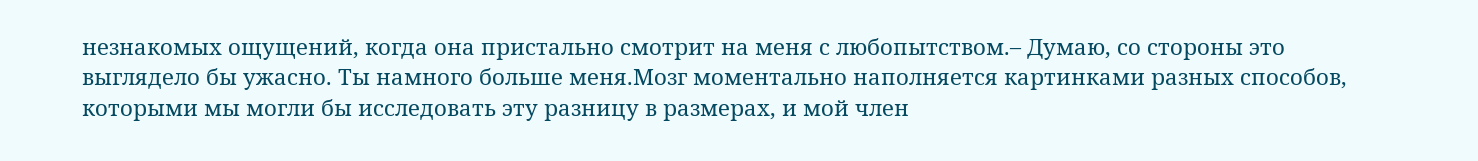незнакомых ощущений, когда она пристально смотрит на меня с любопытством.– Думаю, со стороны это выглядело бы ужасно. Ты намного больше меня.Мозг моментально наполняется картинками разных способов, которыми мы могли бы исследовать эту разницу в размерах, и мой член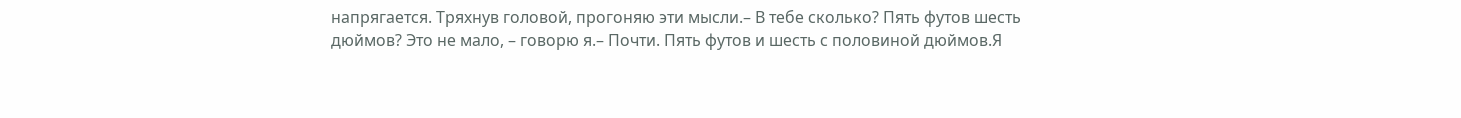напрягается. Тряхнув головой, прогоняю эти мысли.– В тебе сколько? Пять футов шесть дюймов? Это не мало, – говорю я.– Почти. Пять футов и шесть с половиной дюймов.Я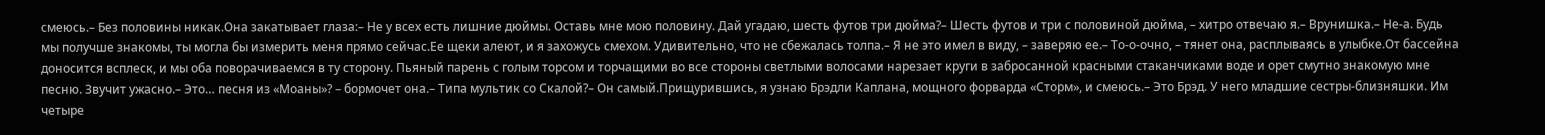смеюсь.– Без половины никак.Она закатывает глаза:– Не у всех есть лишние дюймы. Оставь мне мою половину. Дай угадаю, шесть футов три дюйма?– Шесть футов и три с половиной дюйма, – хитро отвечаю я.– Врунишка.– Не-а. Будь мы получше знакомы, ты могла бы измерить меня прямо сейчас.Ее щеки алеют, и я захожусь смехом. Удивительно, что не сбежалась толпа.– Я не это имел в виду, – заверяю ее.– То-о-очно, – тянет она, расплываясь в улыбке.От бассейна доносится всплеск, и мы оба поворачиваемся в ту сторону. Пьяный парень с голым торсом и торчащими во все стороны светлыми волосами нарезает круги в забросанной красными стаканчиками воде и орет смутно знакомую мне песню. Звучит ужасно.– Это… песня из «Моаны»? – бормочет она.– Типа мультик со Скалой?– Он самый.Прищурившись, я узнаю Брэдли Каплана, мощного форварда «Сторм», и смеюсь.– Это Брэд. У него младшие сестры-близняшки. Им четыре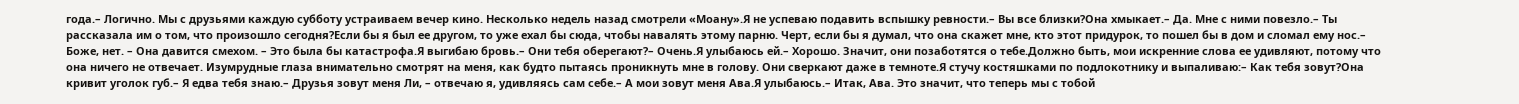года.– Логично. Мы с друзьями каждую субботу устраиваем вечер кино. Несколько недель назад смотрели «Моану».Я не успеваю подавить вспышку ревности.– Вы все близки?Она хмыкает.– Да. Мне с ними повезло.– Ты рассказала им о том, что произошло сегодня?Если бы я был ее другом, то уже ехал бы сюда, чтобы навалять этому парню. Черт, если бы я думал, что она скажет мне, кто этот придурок, то пошел бы в дом и сломал ему нос.– Боже, нет. – Она давится смехом. – Это была бы катастрофа.Я выгибаю бровь.– Они тебя оберегают?– Очень.Я улыбаюсь ей.– Хорошо. Значит, они позаботятся о тебе.Должно быть, мои искренние слова ее удивляют, потому что она ничего не отвечает. Изумрудные глаза внимательно смотрят на меня, как будто пытаясь проникнуть мне в голову. Они сверкают даже в темноте.Я стучу костяшками по подлокотнику и выпаливаю:– Как тебя зовут?Она кривит уголок губ.– Я едва тебя знаю.– Друзья зовут меня Ли, – отвечаю я, удивляясь сам себе.– А мои зовут меня Ава.Я улыбаюсь.– Итак, Ава. Это значит, что теперь мы с тобой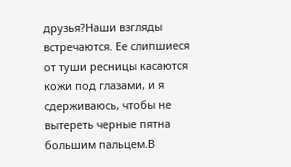друзья?Наши взгляды встречаются. Ее слипшиеся от туши ресницы касаются кожи под глазами, и я сдерживаюсь, чтобы не вытереть черные пятна большим пальцем.В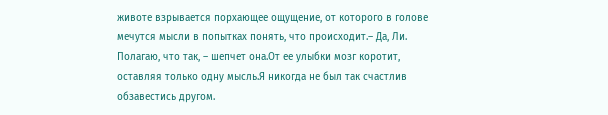животе взрывается порхающее ощущение, от которого в голове мечутся мысли в попытках понять, что происходит.– Да, Ли. Полагаю, что так, – шепчет она.От ее улыбки мозг коротит, оставляя только одну мысль.Я никогда не был так счастлив обзавестись другом.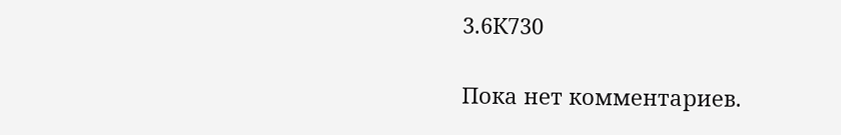3.6К730

Пока нет комментариев.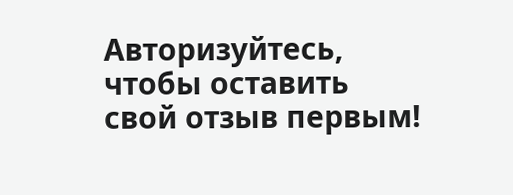Авторизуйтесь, чтобы оставить свой отзыв первым!